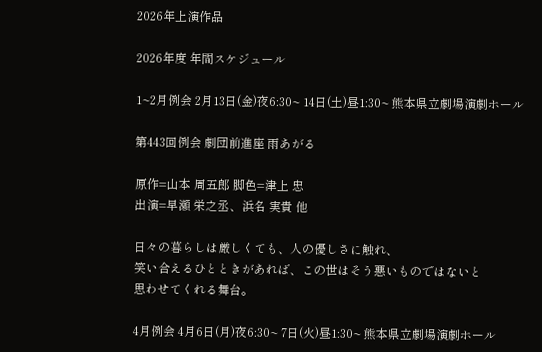2026年上演作品

2026年度 年間スケジュール

1~2月例会 2月13日(金)夜6:30~ 14日(土)昼1:30~ 熊本県立劇場演劇ホール

第443回例会 劇団前進座 雨あがる

原作=山本 周五郎 脚色=津上 忠
出演=早瀬 栄之丞、浜名 実貴 他

日々の暮らしは厳しくても、人の優しさに触れ、
笑い合えるひとときがあれば、この世はそう悪いものではないと
思わせてくれる舞台。

4月例会 4月6日(月)夜6:30~ 7日(火)昼1:30~ 熊本県立劇場演劇ホール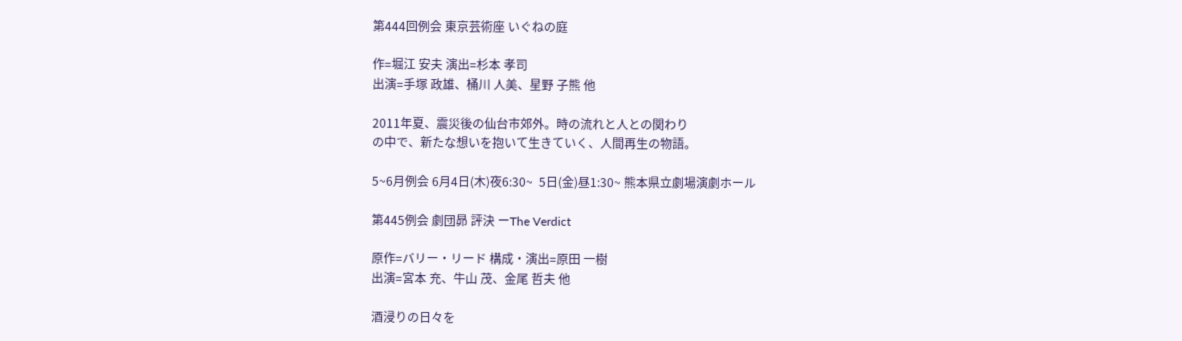第444回例会 東京芸術座 いぐねの庭

作=堀江 安夫 演出=杉本 孝司
出演=手塚 政雄、桶川 人美、星野 子熊 他

2011年夏、震災後の仙台市郊外。時の流れと人との関わり
の中で、新たな想いを抱いて生きていく、人間再生の物語。

5~6月例会 6月4日(木)夜6:30~  5日(金)昼1:30~ 熊本県立劇場演劇ホール

第445例会 劇団昴 評決 ーThe Verdict

原作=バリー・リード 構成・演出=原田 一樹
出演=宮本 充、牛山 茂、金尾 哲夫 他

酒浸りの日々を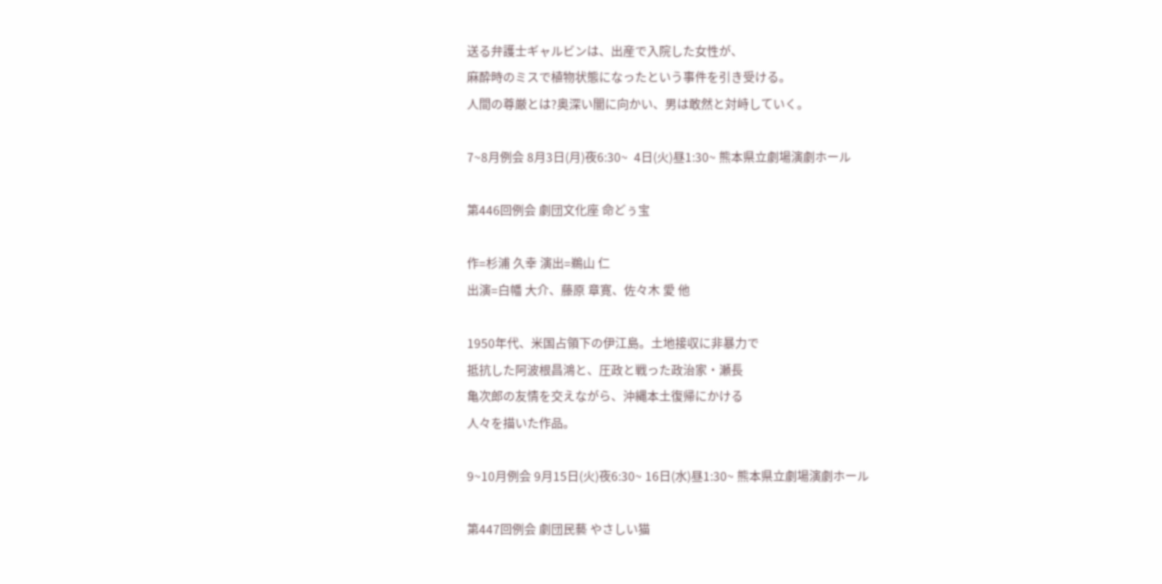送る弁護士ギャルビンは、出産で入院した女性が、
麻酔時のミスで植物状態になったという事件を引き受ける。
人間の尊厳とは?奥深い闇に向かい、男は敢然と対峙していく。

7~8月例会 8月3日(月)夜6:30~  4日(火)昼1:30~ 熊本県立劇場演劇ホール

第446回例会 劇団文化座 命どぅ宝

作=杉浦 久幸 演出=鵜山 仁
出演=白幡 大介、藤原 章寛、佐々木 愛 他

1950年代、米国占領下の伊江島。土地接収に非暴力で
抵抗した阿波根昌鴻と、圧政と戦った政治家・瀬長
亀次郎の友情を交えながら、沖縄本土復帰にかける
人々を描いた作品。

9~10月例会 9月15日(火)夜6:30~ 16日(水)昼1:30~ 熊本県立劇場演劇ホール

第447回例会 劇団民藝 やさしい猫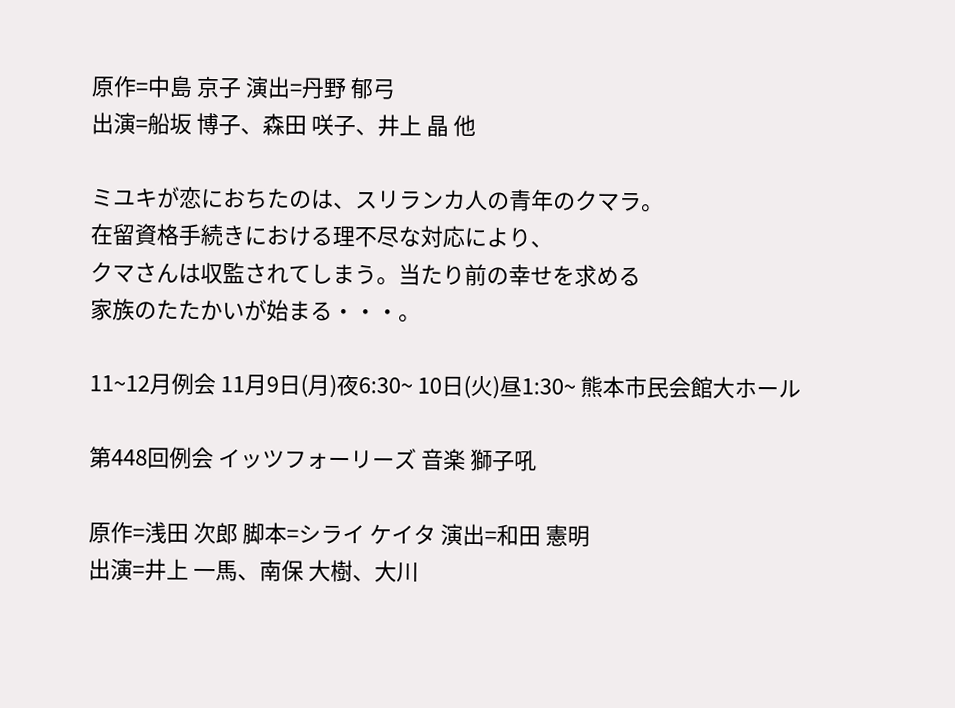原作=中島 京子 演出=丹野 郁弓
出演=船坂 博子、森田 咲子、井上 晶 他

ミユキが恋におちたのは、スリランカ人の青年のクマラ。
在留資格手続きにおける理不尽な対応により、
クマさんは収監されてしまう。当たり前の幸せを求める
家族のたたかいが始まる・・・。

11~12月例会 11月9日(月)夜6:30~ 10日(火)昼1:30~ 熊本市民会館大ホール

第448回例会 イッツフォーリーズ 音楽 獅子吼

原作=浅田 次郎 脚本=シライ ケイタ 演出=和田 憲明
出演=井上 一馬、南保 大樹、大川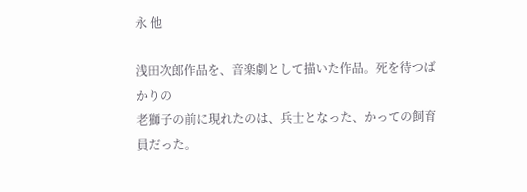永 他

浅田次郎作品を、音楽劇として描いた作品。死を待つばかりの
老獅子の前に現れたのは、兵士となった、かっての飼育員だった。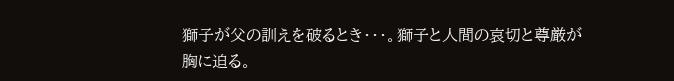獅子が父の訓えを破るとき・・・。獅子と人間の哀切と尊厳が
胸に迫る。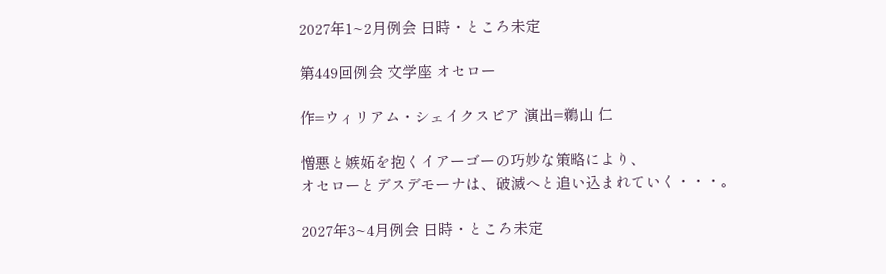2027年1~2月例会 日時・ところ未定

第449回例会 文学座 オセロー

作=ウィリアム・シェイクスピア 演出=鵜山 仁

憎悪と嫉妬を抱くイアーゴーの巧妙な策略により、
オセローとデスデモーナは、破滅へと追い込まれていく・・・。

2027年3~4月例会 日時・ところ未定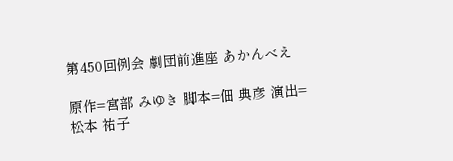第450回例会 劇団前進座 あかんべえ

原作=宮部 みゆき 脚本=佃 典彦 演出=松本 祐子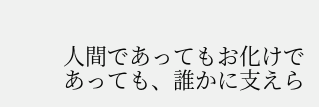人間であってもお化けであっても、誰かに支えら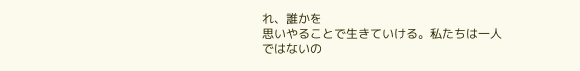れ、誰かを
思いやることで生きていける。私たちは一人ではないの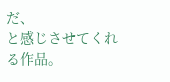だ、
と感じさせてくれる作品。